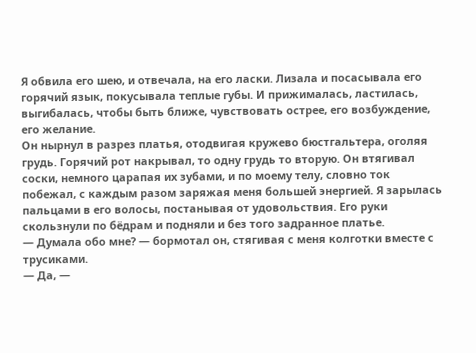Я обвила его шею, и отвечала, на его ласки. Лизала и посасывала его горячий язык, покусывала теплые губы. И прижималась, ластилась, выгибалась, чтобы быть ближе, чувствовать острее, его возбуждение, его желание.
Он нырнул в разрез платья, отодвигая кружево бюстгальтера, оголяя грудь. Горячий рот накрывал, то одну грудь то вторую. Он втягивал соски, немного царапая их зубами, и по моему телу, словно ток побежал, с каждым разом заряжая меня большей энергией. Я зарылась пальцами в его волосы, постанывая от удовольствия. Его руки скользнули по бёдрам и подняли и без того задранное платье.
— Думала обо мне? — бормотал он, стягивая с меня колготки вместе с трусиками.
— Да, —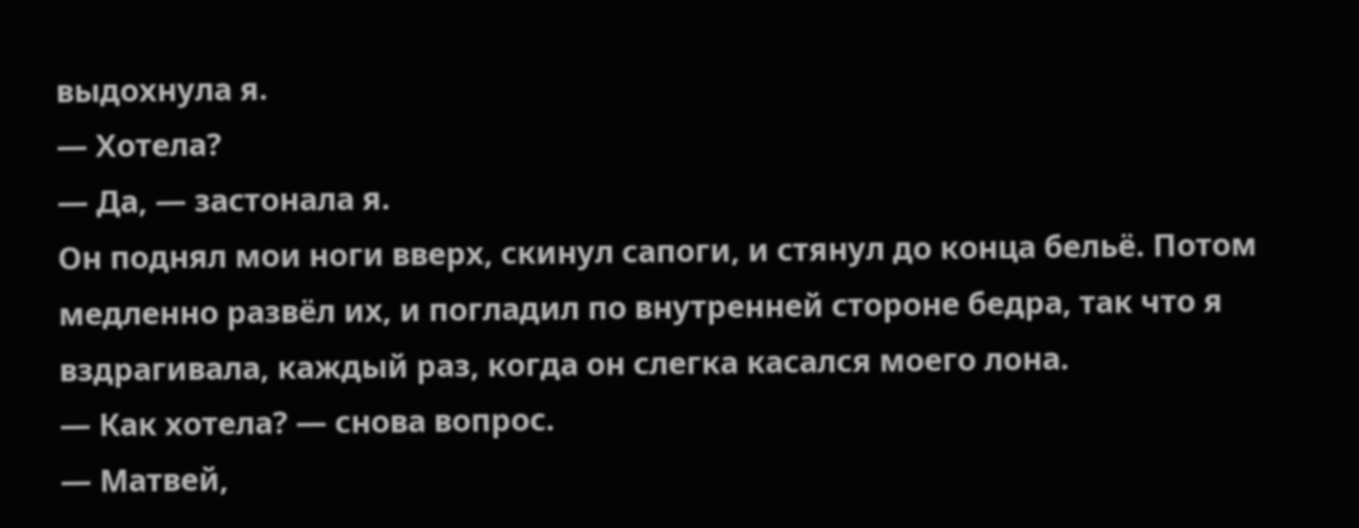выдохнула я.
— Хотела?
— Да, — застонала я.
Он поднял мои ноги вверх, скинул сапоги, и стянул до конца бельё. Потом медленно развёл их, и погладил по внутренней стороне бедра, так что я вздрагивала, каждый раз, когда он слегка касался моего лона.
— Как хотела? — снова вопрос.
— Матвей,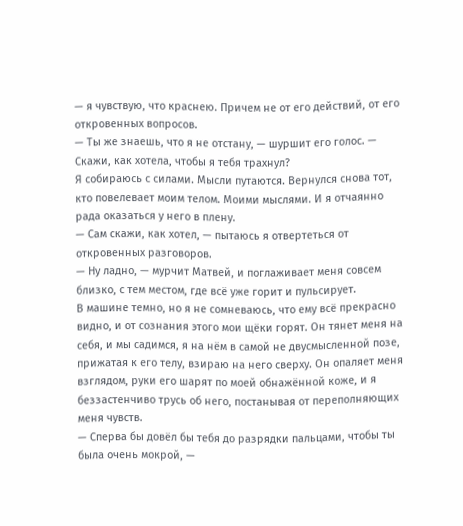— я чувствую, что краснею. Причем не от его действий, от его откровенных вопросов.
— Ты же знаешь, что я не отстану, — шуршит его голос. — Скажи, как хотела, чтобы я тебя трахнул?
Я собираюсь с силами. Мысли путаются. Вернулся снова тот, кто повелевает моим телом. Моими мыслями. И я отчаянно рада оказаться у него в плену.
— Сам скажи, как хотел, — пытаюсь я отвертеться от откровенных разговоров.
— Ну ладно, — мурчит Матвей, и поглаживает меня совсем близко, с тем местом, где всё уже горит и пульсирует.
В машине темно, но я не сомневаюсь, что ему всё прекрасно видно, и от сознания этого мои щёки горят. Он тянет меня на себя, и мы садимся, я на нём в самой не двусмысленной позе, прижатая к его телу, взираю на него сверху. Он опаляет меня взглядом, руки его шарят по моей обнажённой коже, и я беззастенчиво трусь об него, постанывая от переполняющих меня чувств.
— Сперва бы довёл бы тебя до разрядки пальцами, чтобы ты была очень мокрой, —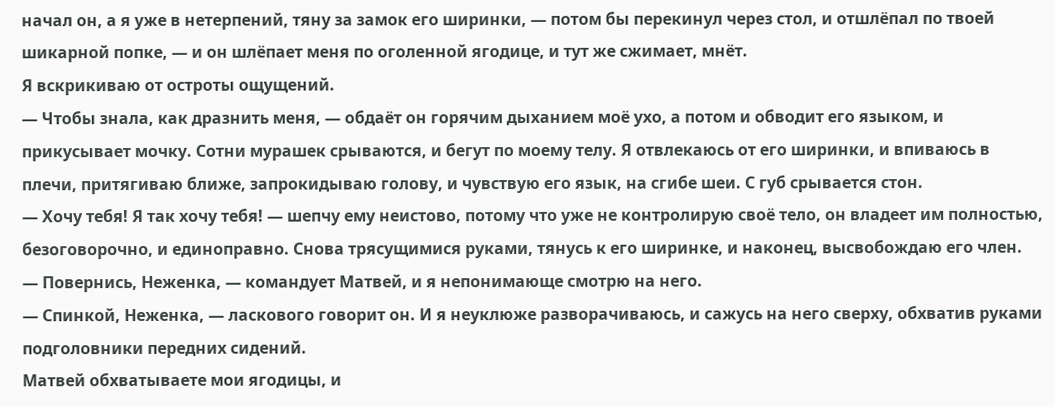начал он, а я уже в нетерпений, тяну за замок его ширинки, — потом бы перекинул через стол, и отшлёпал по твоей шикарной попке, — и он шлёпает меня по оголенной ягодице, и тут же сжимает, мнёт.
Я вскрикиваю от остроты ощущений.
— Чтобы знала, как дразнить меня, — обдаёт он горячим дыханием моё ухо, а потом и обводит его языком, и прикусывает мочку. Сотни мурашек срываются, и бегут по моему телу. Я отвлекаюсь от его ширинки, и впиваюсь в плечи, притягиваю ближе, запрокидываю голову, и чувствую его язык, на сгибе шеи. С губ срывается стон.
— Хочу тебя! Я так хочу тебя! — шепчу ему неистово, потому что уже не контролирую своё тело, он владеет им полностью, безоговорочно, и единоправно. Снова трясущимися руками, тянусь к его ширинке, и наконец, высвобождаю его член.
— Повернись, Неженка, — командует Матвей, и я непонимающе смотрю на него.
— Спинкой, Неженка, — ласкового говорит он. И я неуклюже разворачиваюсь, и сажусь на него сверху, обхватив руками подголовники передних сидений.
Матвей обхватываете мои ягодицы, и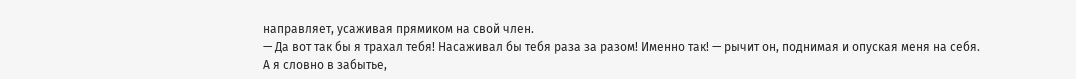направляет, усаживая прямиком на свой член.
— Да вот так бы я трахал тебя! Насаживал бы тебя раза за разом! Именно так! — рычит он, поднимая и опуская меня на себя.
А я словно в забытье,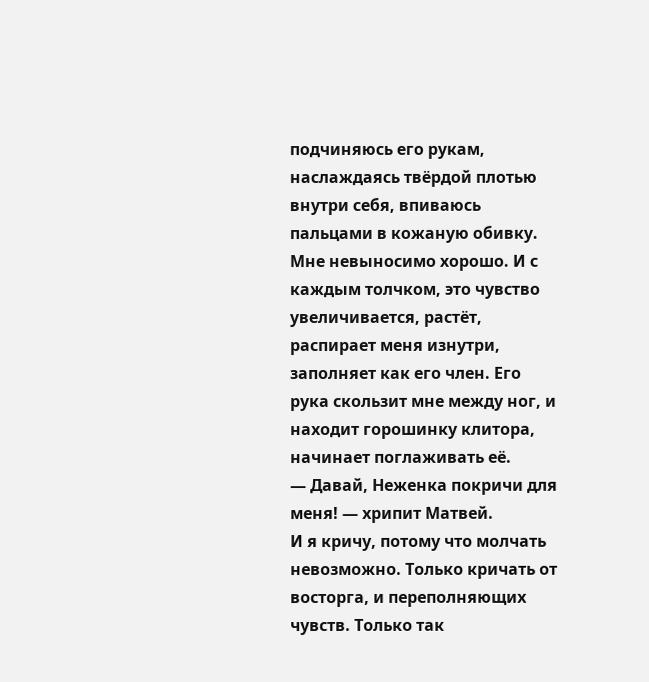подчиняюсь его рукам, наслаждаясь твёрдой плотью внутри себя, впиваюсь пальцами в кожаную обивку. Мне невыносимо хорошо. И с каждым толчком, это чувство увеличивается, растёт, распирает меня изнутри, заполняет как его член. Его рука скользит мне между ног, и находит горошинку клитора, начинает поглаживать её.
— Давай, Неженка покричи для меня! — хрипит Матвей.
И я кричу, потому что молчать невозможно. Только кричать от восторга, и переполняющих чувств. Только так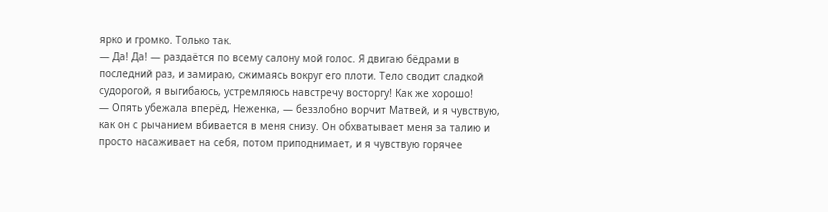ярко и громко. Только так.
— Да! Да! — раздаётся по всему салону мой голос. Я двигаю бёдрами в последний раз, и замираю, сжимаясь вокруг его плоти. Тело сводит сладкой судорогой, я выгибаюсь, устремляюсь навстречу восторгу! Как же хорошо!
— Опять убежала вперёд, Неженка, — беззлобно ворчит Матвей, и я чувствую, как он с рычанием вбивается в меня снизу. Он обхватывает меня за талию и просто насаживает на себя, потом приподнимает, и я чувствую горячее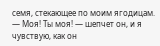семя, стекающее по моим ягодицам.
— Моя! Ты моя! — шепчет он, и я чувствую, как он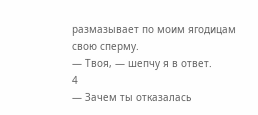размазывает по моим ягодицам свою сперму.
— Твоя, — шепчу я в ответ.
4
— Зачем ты отказалась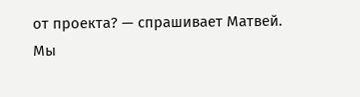от проекта? — спрашивает Матвей.
Мы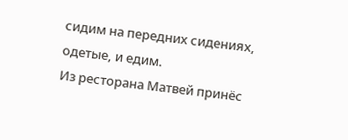сидим на передних сидениях, одетые, и едим.
Из ресторана Матвей принёс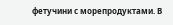фетучини с морепродуктами. В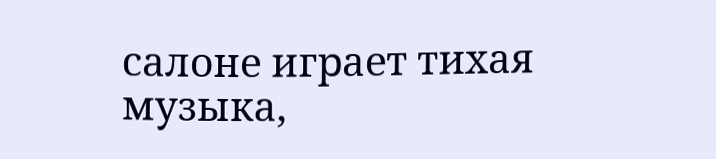салоне играет тихая музыка,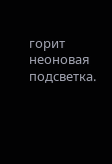горит неоновая подсветка.